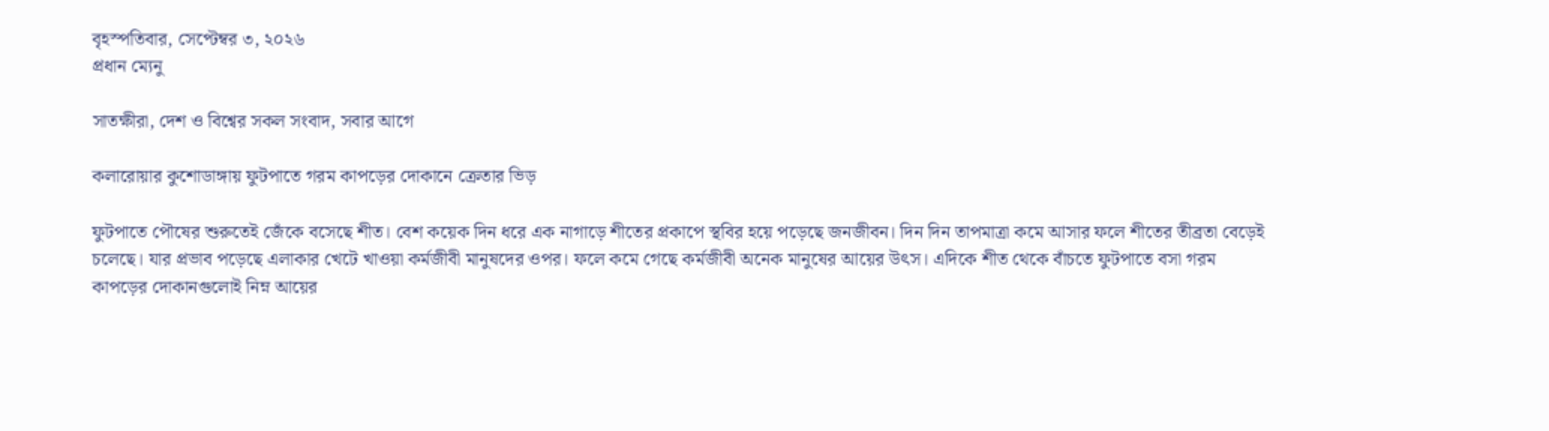বৃহস্পতিবার, সেপ্টেম্বর ৩, ২০২৬
প্রধান ম্যেনু

সাতক্ষীরা, দেশ ও বিশ্বের সকল সংবাদ, সবার আগে

কলারোয়ার কুশোডাঙ্গায় ফুটপাতে গরম কাপড়ের দোকানে ক্রেতার ভিড়

ফুটপাতে পৌষের শুরুতেই জেঁকে বসেছে শীত। বেশ কয়েক দিন ধরে এক নাগাড়ে শীতের প্রকাপে স্থবির হয়ে পড়েছে জনজীবন। দিন দিন তাপমাত্রা কমে আসার ফলে শীতের তীব্রতা বেড়েই চলেছে। যার প্রভাব পড়েছে এলাকার খেটে খাওয়া কর্মজীবী মানুষদের ওপর। ফলে কমে গেছে কর্মজীবী অনেক মানুষের আয়ের উৎস। এদিকে শীত থেকে বাঁচতে ফুটপাতে বসা গরম
কাপড়ের দোকানগুলোই নিম্ন আয়ের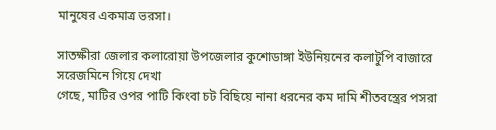মানুষের একমাত্র ভরসা।

সাতক্ষীরা জেলার কলারোয়া উপজেলার কুশোডাঙ্গা ইউনিয়নের কলাটুপি বাজারে সরেজমিনে গিয়ে দেখা
গেছে, মাটির ওপর পাটি কিংবা চট বিছিয়ে নানা ধরনের কম দামি শীতবস্ত্রের পসরা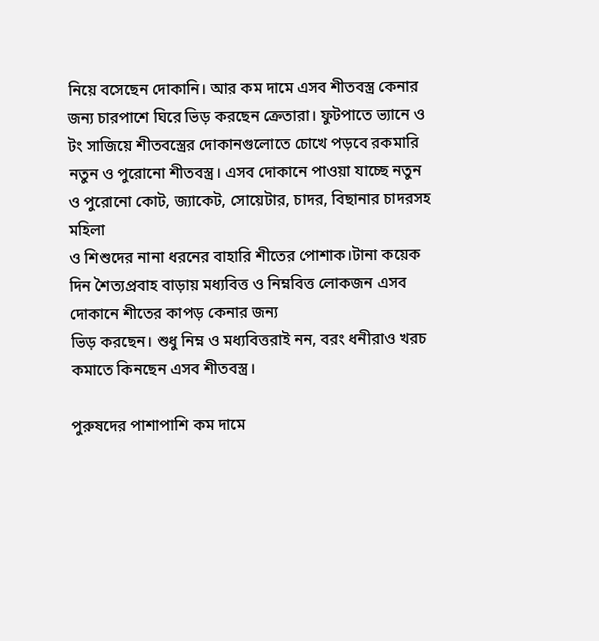নিয়ে বসেছেন দোকানি। আর কম দামে এসব শীতবস্ত্র কেনার জন্য চারপাশে ঘিরে ভিড় করছেন ক্রেতারা। ফুটপাতে ভ্যানে ও টং সাজিয়ে শীতবস্ত্রের দোকানগুলোতে চোখে পড়বে রকমারি নতুন ও পুরোনো শীতবস্ত্র। এসব দোকানে পাওয়া যাচ্ছে নতুন ও পুরোনো কোট, জ্যাকেট, সোয়েটার, চাদর, বিছানার চাদরসহ মহিলা
ও শিশুদের নানা ধরনের বাহারি শীতের পোশাক।টানা কয়েক দিন শৈত্যপ্রবাহ বাড়ায় মধ্যবিত্ত ও নিম্নবিত্ত লোকজন এসব দোকানে শীতের কাপড় কেনার জন্য
ভিড় করছেন। শুধু নিম্ন ও মধ্যবিত্তরাই নন, বরং ধনীরাও খরচ কমাতে কিনছেন এসব শীতবস্ত্র।

পুরুষদের পাশাপাশি কম দামে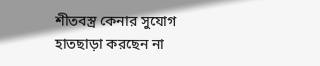শীতবস্ত্র কেনার সুযোগ হাতছাড়া করছেন না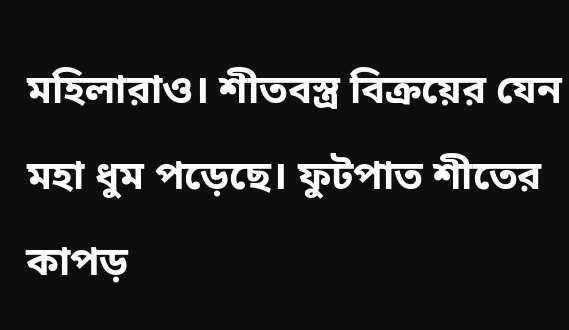মহিলারাও। শীতবস্ত্র বিক্রয়ের যেন মহা ধুম পড়েছে। ফুটপাত শীতের কাপড়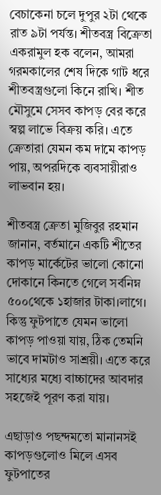বেচাকেনা চলে দুপুর ২টা থেকে রাত ৯টা পর্যন্ত। শীতবস্ত্র বিক্রেতা
একরামুল হক বলেন, আমরা গরমকালের শেষ দিকে গাট ধরে শীতবস্ত্রগুলো কিনে রাখি। শীত মৌসুমে সেসব কাপড় বের করে স্বল্প লাভে বিক্রয় করি। এতে ক্রেতারা যেমন কম দামে কাপড় পায়, অপরদিকে ব্যবসায়ীরাও লাভবান হয়।

শীতবস্ত্র ক্রেতা মুজিবুর রহমান জানান, বর্তমানে একটি শীতের কাপড় মার্কেটের ভালো কোনো দোকানে কিনতে গেলে সর্বনিম্ন ৫০০থেকে ১হাজার টাকা।লাগে। কিন্তু ফুটপাতে যেমন ভালো কাপড় পাওয়া যায়, ঠিক তেমনি ভাবে দামটাও সাশ্রয়ী। এতে করে সাধ্যের মধ্যে বাচ্চাদের আবদার সহজেই পূরণ করা যায়।

এছাড়াও পছন্দমতো মানানসই কাপড়গুলোও মিলে এসব ফুটপাতের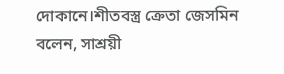দোকানে।শীতবস্ত্র ক্রেতা জেসমিন বলেন, সাশ্রয়ী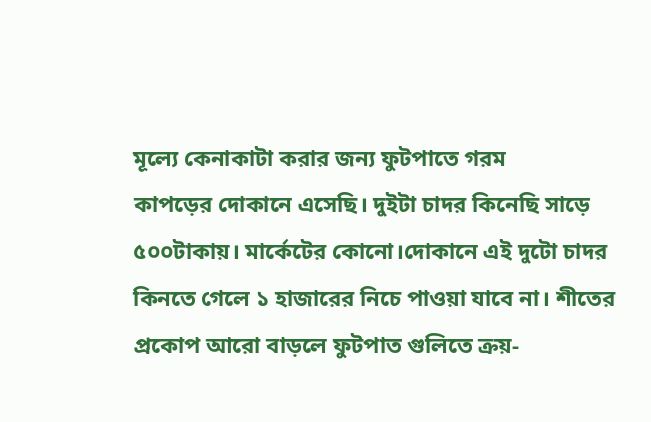মূল্যে কেনাকাটা করার জন্য ফুটপাতে গরম
কাপড়ের দোকানে এসেছি। দুইটা চাদর কিনেছি সাড়ে ৫০০টাকায়। মার্কেটের কোনো।দোকানে এই দুটো চাদর কিনতে গেলে ১ হাজারের নিচে পাওয়া যাবে না। শীতের
প্রকোপ আরো বাড়লে ফুটপাত গুলিতে ক্রয়-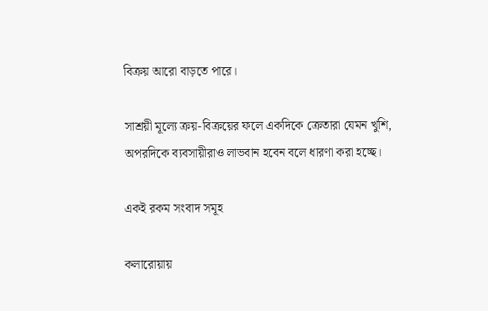বিক্রয় আরো বাড়তে পারে।

সাশ্রয়ী মূল্যে ক্রয়-বিক্রয়ের ফলে একদিকে ক্রেতারা যেমন খুশি, অপরদিকে ব্যবসায়ীরাও লাভবান হবেন বলে ধারণা করা হচ্ছে।

একই রকম সংবাদ সমূহ

কলারোয়ায়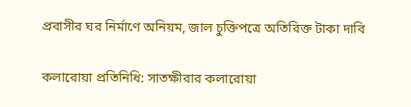প্রবাসীর ঘর নির্মাণে অনিয়ম, জাল চুক্তিপত্রে অতিরিক্ত টাকা দাবি

কলারোয়া প্রতিনিধি: সাতক্ষীরার কলারোয়া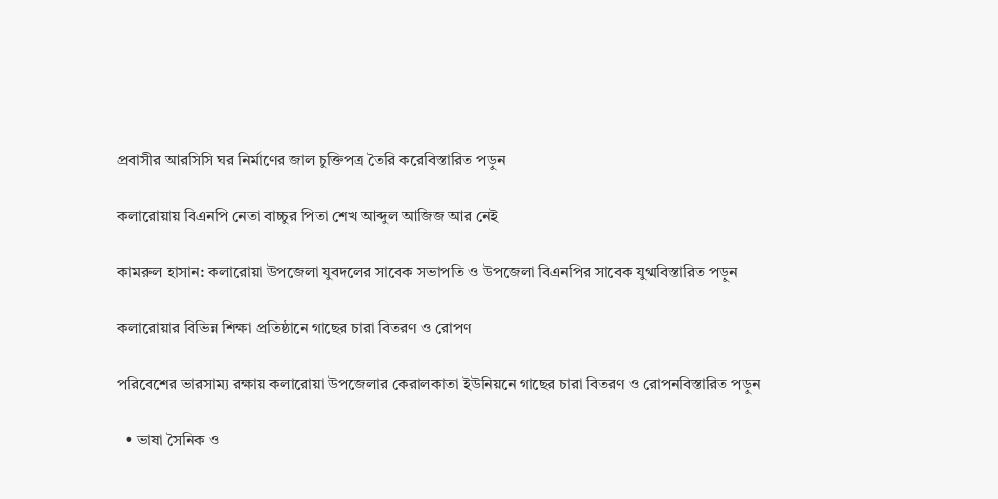প্রবাসীর আরসিসি ঘর নির্মাণের জাল চুক্তিপত্র তৈরি করেবিস্তারিত পড়ুন

কলারোয়ায় বিএনপি নেতা বাচ্চুর পিতা শেখ আব্দুল আজিজ আর নেই

কামরুল হাসান: কলারোয়া উপজেলা যুবদলের সাবেক সভাপতি ও উপজেলা বিএনপির সাবেক যুগ্মবিস্তারিত পড়ুন

কলারোয়ার বিভিন্ন শিক্ষা প্রতিষ্ঠানে গাছের চারা বিতরণ ও রোপণ

পরিবেশের ভারসাম্য রক্ষায় কলারোয়া উপজেলার কেরালকাতা ইউনিয়নে গাছের চারা বিতরণ ও রোপনবিস্তারিত পড়ুন

  • ভাষা সৈনিক ও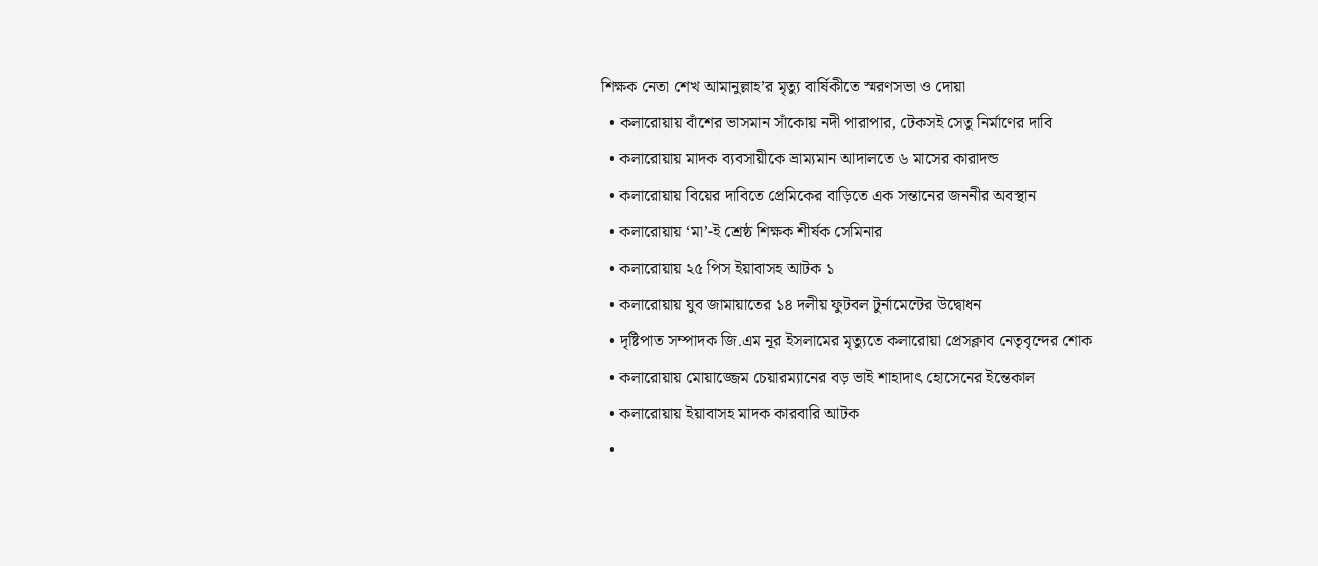শিক্ষক নেতা শেখ আমানুল্লাহ’র মৃত্যু বার্ষিকীতে স্মরণসভা ও দোয়া
  • কলারোয়ায় বাঁশের ভাসমান সাঁকোয় নদী পারাপার, টেকসই সেতু নির্মাণের দাবি
  • কলারোয়ায় মাদক ব্যবসায়ীকে ভ্রাম্যমান আদালতে ৬ মাসের কারাদন্ড
  • কলারোয়ায় বিয়ের দাবিতে প্রেমিকের বাড়িতে এক সন্তানের জননীর অবস্থান
  • কলারোয়ায় ‘মা’-ই শ্রেষ্ঠ শিক্ষক শীর্ষক সেমিনার
  • কলারোয়ায় ২৫ পিস ইয়াবাসহ আটক ১
  • কলারোয়ায় যুব জামায়াতের ১৪ দলীয় ফুটবল টুর্নামেন্টের উদ্বোধন
  • দৃষ্টিপাত সম্পাদক জি.এম নূর ইসলামের মৃত্যুতে কলারোয়া প্রেসক্লাব নেতৃবৃন্দের শোক
  • কলারোয়ায় মোয়াজ্জেম চেয়ারম্যানের বড় ভাই শাহাদাৎ হোসেনের ইন্তেকাল
  • কলারোয়ায় ইয়াবাসহ মাদক কারবারি আটক
  •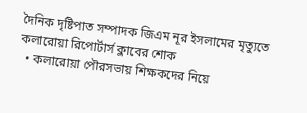দৈনিক দৃষ্টিপাত সম্পাদক জিএম নূর ইসলামের মৃত্যুতে কলারোয়া রিপোর্টার্স ক্লাবের শোক
  • কলারোয়া পৌরসভায় শিক্ষকদের নিয়ে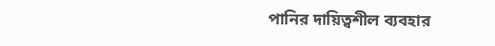পানির দায়িত্বশীল ব্যবহার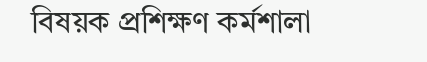বিষয়ক প্রশিক্ষণ কর্মশালা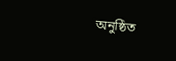অনুষ্ঠিত